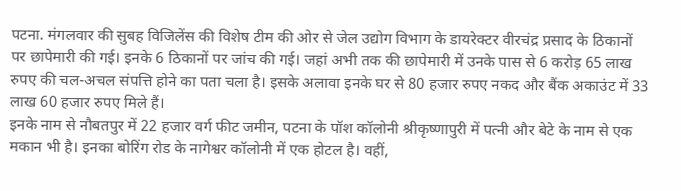पटना. मंगलवार की सुबह विजिलेंस की विशेष टीम की ओर से जेल उद्योग विभाग के डायरेक्टर वीरचंद्र प्रसाद के ठिकानों पर छापेमारी की गई। इनके 6 ठिकानों पर जांच की गई। जहां अभी तक की छापेमारी में उनके पास से 6 करोड़ 65 लाख रुपए की चल-अचल संपत्ति होने का पता चला है। इसके अलावा इनके घर से 80 हजार रुपए नकद और बैंक अकाउंट में 33 लाख 60 हजार रुपए मिले हैं।
इनके नाम से नौबतपुर में 22 हजार वर्ग फीट जमीन, पटना के पॉश कॉलोनी श्रीकृष्णापुरी में पत्नी और बेटे के नाम से एक मकान भी है। इनका बोरिंग रोड के नागेश्वर कॉलोनी में एक होटल है। वहीं,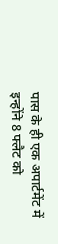पास के ही एक अपार्टमेंट में इन्होंने 8 फ्लैट को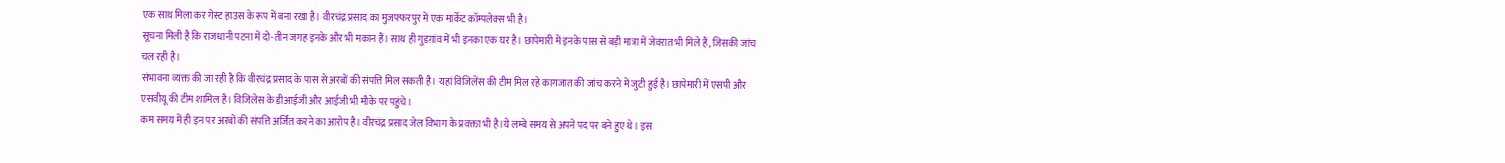एक साथ मिला कर गेस्ट हाउस के रूप में बना रखा है। वीरचंद्र प्रसाद का मुजफ्फरपुर में एक मार्केट कॉम्पलेक्स भी है।
सूचना मिली है कि राजधानी पटना में दो-तीन जगह इनके और भी मकान हैं। साथ ही गुडग़ांव में भी इनका एक घर है। छापेमारी में इनके पास से बड़ी मात्रा में जेवरात भी मिले हैं, जिसकी जांच चल रही है।
संभावना व्यक्त की जा रही है कि वीरचंद्र प्रसाद के पास से अरबों की संपत्ति मिल सकती है। यहां विजिलेंस की टीम मिल रहे कागजात की जांच करने में जुटी हुई है। छापेमारी में एसपी और एसवीयू की टीम शामिल है। विजिलेस के डीआईजी और आईजी भी मौके पर पहुंचे।
कम समय में ही इन पर अरबों की संपत्ति अर्जित करने का आरोप है। वीरचंद्र प्रसाद जेल विभाग के प्रवक्ता भी है।ये लम्बे समय से अपने पद पर बने हुए थे। इस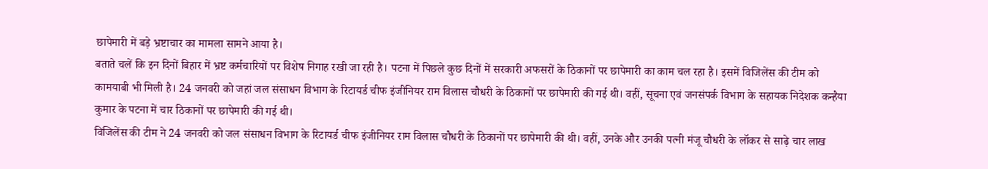छापेमारी में बड़े भ्रष्टाचार का मामला सामने आया है।
बताते चलें कि इन दिनों बिहार में भ्रष्ट कर्मचारियों पर विशेष निगाह रखी जा रही है। पटना में पिछले कुछ दिनों में सरकारी अफसरों के ठिकानों पर छापेमारी का काम चल रहा है। इसमें विजिलेंस की टीम को कामयाबी भी मिली है। 24 जनवरी को जहां जल संसाधन विभाग के रिटायर्ड चीफ इंजीनियर राम विलास चौधरी के ठिकानों पर छापेमारी की गई थी। वहीं, सूचना एवं जनसंपर्क विभाग के सहायक निदेशक कन्हैया कुमार के पटना में चार ठिकानों पर छापेमारी की गई थी।
विजिलेंस की टीम ने 24 जनवरी को जल संसाधन विभाग के रिटायर्ड चीफ इंजीनियर राम विलास चौधरी के ठिकानों पर छापेमारी की थी। वहीं, उनके और उनकी पत्नी मंजू चौधरी के लॉकर से साढ़े चार लाख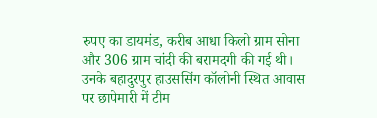रुपए का डायमंड, करीब आधा किलो ग्राम सोना और 306 ग्राम चांदी की बरामदगी की गई थी। उनके बहादुरपुर हाउससिंग कॉलोनी स्थित आवास पर छापेमारी में टीम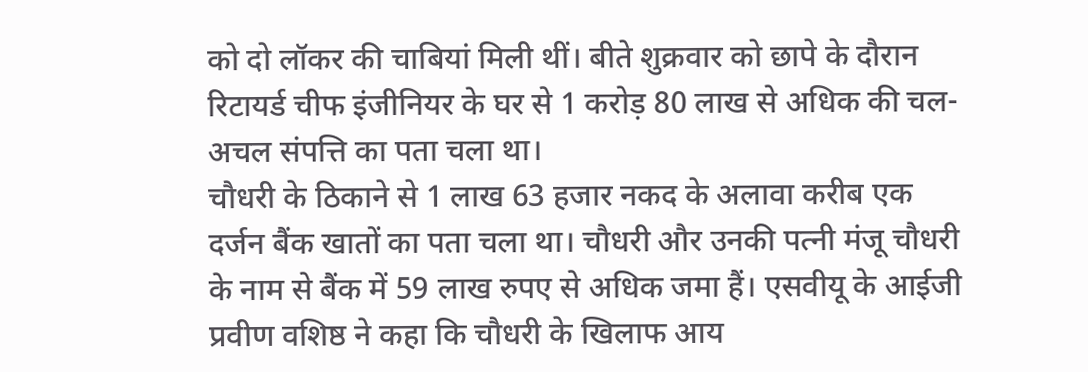को दो लॉकर की चाबियां मिली थीं। बीते शुक्रवार को छापे के दौरान रिटायर्ड चीफ इंजीनियर के घर से 1 करोड़ 80 लाख से अधिक की चल-अचल संपत्ति का पता चला था।
चौधरी के ठिकाने से 1 लाख 63 हजार नकद के अलावा करीब एक दर्जन बैंक खातों का पता चला था। चौधरी और उनकी पत्नी मंजू चौधरी के नाम से बैंक में 59 लाख रुपए से अधिक जमा हैं। एसवीयू के आईजी प्रवीण वशिष्ठ ने कहा कि चौधरी के खिलाफ आय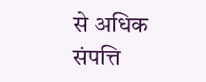से अधिक संपत्ति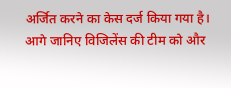अर्जित करने का केस दर्ज किया गया है।
आगे जानिए विजिलेंस की टीम को और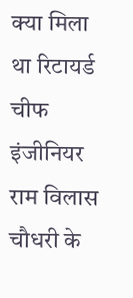क्या मिला था रिटायर्ड चीफ इंजीनियर राम विलास चौधरी के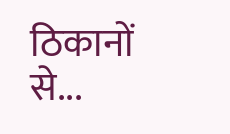ठिकानों से...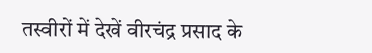तस्वीरों में देखें वीरचंद्र प्रसाद के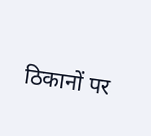ठिकानों पर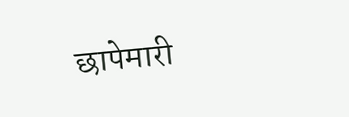छापेमारी